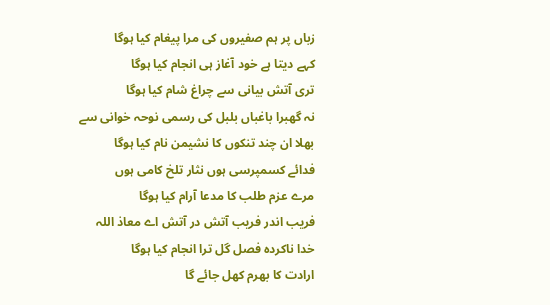زباں پر ہم صفیروں کی مرا پیغام کیا ہوگا
کہے دیتا ہے خود آغاز ہی انجام کیا ہوگا
تری آتش بیانی سے چراغ شام کیا ہوگا
نہ گھبرا باغباں بلبل کی رسمی نوحہ خوانی سے
بھلا ان چند تنکوں کا نشیمن نام کیا ہوگا
فدائے کسمپرسی ہوں نثار تلخ کامی ہوں
مرے عزم طلب کا مدعا آرام کیا ہوگا
فریب اندر فریب آتش در آتش اے معاذ اللہ
خدا ناکردہ فصل گل ترا انجام کیا ہوگا
ارادت کا بھرم کھل جائے گا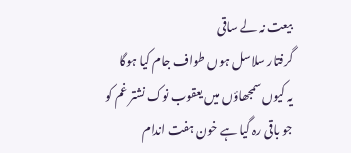بیعت نہ لے ساقی
گرفتار سلاسل ہوں طواف جام کیا ہوگا
یہ کیوں سمجھاؤں میں یعقوب نوک نشتر غم کو
جو باقی رہ گیا ہے خون ہفت اندام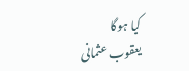کیا ہوگا
یعقوب عثمانی